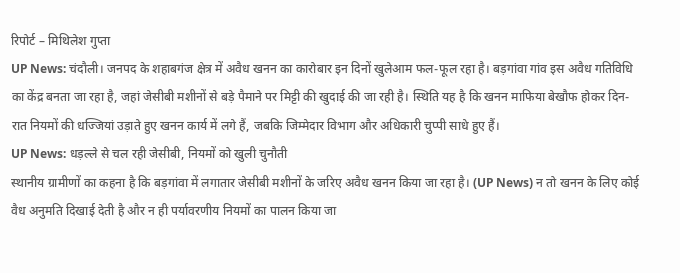रिपोर्ट – मिथिलेश गुप्ता
UP News: चंदौली। जनपद के शहाबगंज क्षेत्र में अवैध खनन का कारोबार इन दिनों खुलेआम फल-फूल रहा है। बड़गांवा गांव इस अवैध गतिविधि का केंद्र बनता जा रहा है, जहां जेसीबी मशीनों से बड़े पैमाने पर मिट्टी की खुदाई की जा रही है। स्थिति यह है कि खनन माफिया बेखौफ होकर दिन-रात नियमों की धज्जियां उड़ाते हुए खनन कार्य में लगे हैं, जबकि जिम्मेदार विभाग और अधिकारी चुप्पी साधे हुए हैं।
UP News: धड़ल्ले से चल रही जेसीबी, नियमों को खुली चुनौती
स्थानीय ग्रामीणों का कहना है कि बड़गांवा में लगातार जेसीबी मशीनों के जरिए अवैध खनन किया जा रहा है। (UP News) न तो खनन के लिए कोई वैध अनुमति दिखाई देती है और न ही पर्यावरणीय नियमों का पालन किया जा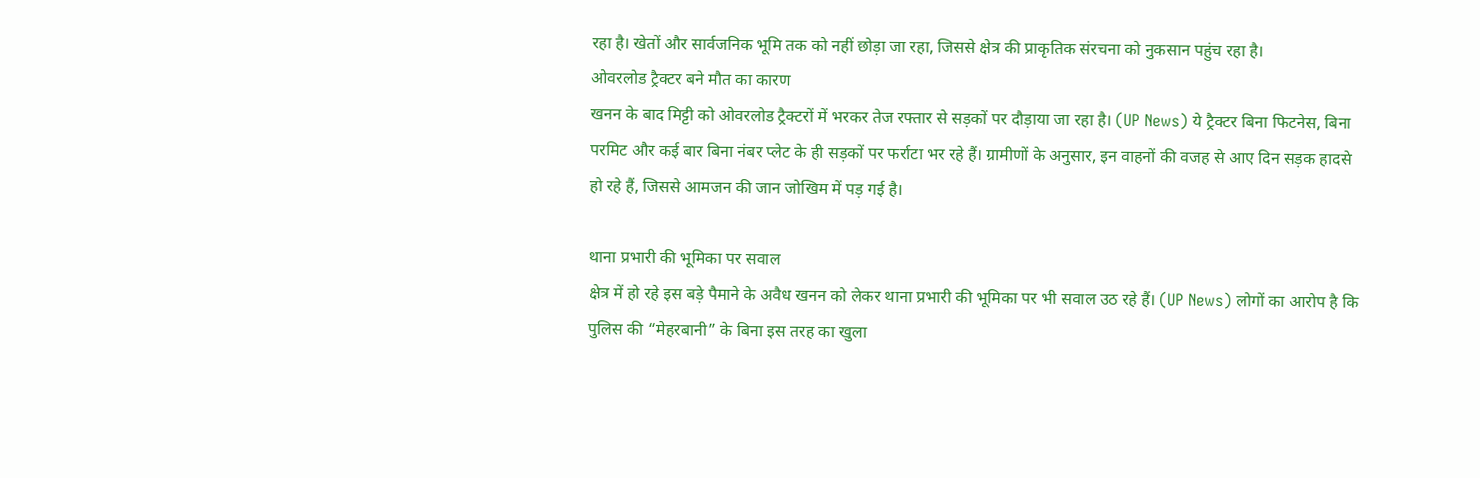रहा है। खेतों और सार्वजनिक भूमि तक को नहीं छोड़ा जा रहा, जिससे क्षेत्र की प्राकृतिक संरचना को नुकसान पहुंच रहा है।
ओवरलोड ट्रैक्टर बने मौत का कारण
खनन के बाद मिट्टी को ओवरलोड ट्रैक्टरों में भरकर तेज रफ्तार से सड़कों पर दौड़ाया जा रहा है। (UP News) ये ट्रैक्टर बिना फिटनेस, बिना परमिट और कई बार बिना नंबर प्लेट के ही सड़कों पर फर्राटा भर रहे हैं। ग्रामीणों के अनुसार, इन वाहनों की वजह से आए दिन सड़क हादसे हो रहे हैं, जिससे आमजन की जान जोखिम में पड़ गई है।

थाना प्रभारी की भूमिका पर सवाल
क्षेत्र में हो रहे इस बड़े पैमाने के अवैध खनन को लेकर थाना प्रभारी की भूमिका पर भी सवाल उठ रहे हैं। (UP News) लोगों का आरोप है कि पुलिस की “मेहरबानी” के बिना इस तरह का खुला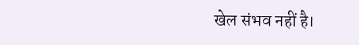खेल संभव नहीं है।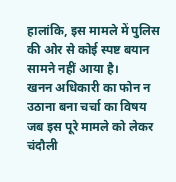हालांकि, इस मामले में पुलिस की ओर से कोई स्पष्ट बयान सामने नहीं आया है।
खनन अधिकारी का फोन न उठाना बना चर्चा का विषय
जब इस पूरे मामले को लेकर चंदौली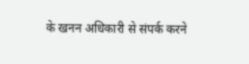के खनन अधिकारी से संपर्क करने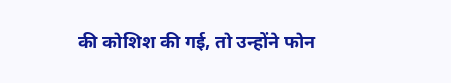की कोशिश की गई, तो उन्होंने फोन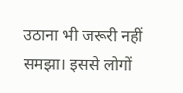उठाना भी जरूरी नहीं समझा। इससे लोगों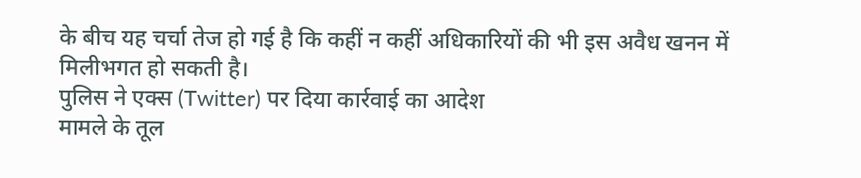के बीच यह चर्चा तेज हो गई है कि कहीं न कहीं अधिकारियों की भी इस अवैध खनन में मिलीभगत हो सकती है।
पुलिस ने एक्स (Twitter) पर दिया कार्रवाई का आदेश
मामले के तूल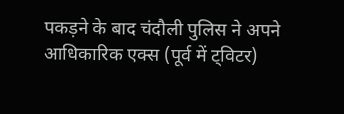पकड़ने के बाद चंदौली पुलिस ने अपने आधिकारिक एक्स (पूर्व में ट्विटर)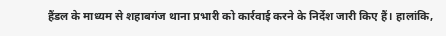हैंडल के माध्यम से शहाबगंज थाना प्रभारी को कार्रवाई करने के निर्देश जारी किए हैं। हालांकि,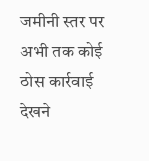जमीनी स्तर पर अभी तक कोई ठोस कार्रवाई देखने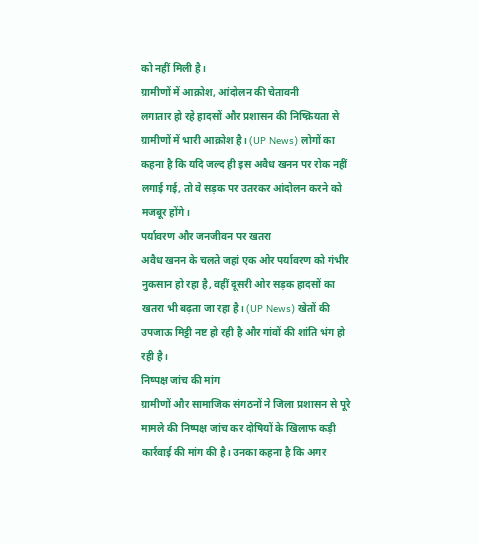को नहीं मिली है।
ग्रामीणों में आक्रोश, आंदोलन की चेतावनी
लगातार हो रहे हादसों और प्रशासन की निष्क्रियता से ग्रामीणों में भारी आक्रोश है। (UP News) लोगों का कहना है कि यदि जल्द ही इस अवैध खनन पर रोक नहीं लगाई गई, तो वे सड़क पर उतरकर आंदोलन करने को मजबूर होंगे।
पर्यावरण और जनजीवन पर खतरा
अवैध खनन के चलते जहां एक ओर पर्यावरण को गंभीर नुकसान हो रहा है, वहीं दूसरी ओर सड़क हादसों का खतरा भी बढ़ता जा रहा है। (UP News) खेतों की उपजाऊ मिट्टी नष्ट हो रही है और गांवों की शांति भंग हो रही है।
निष्पक्ष जांच की मांग
ग्रामीणों और सामाजिक संगठनों ने जिला प्रशासन से पूरे मामले की निष्पक्ष जांच कर दोषियों के खिलाफ कड़ी कार्रवाई की मांग की है। उनका कहना है कि अगर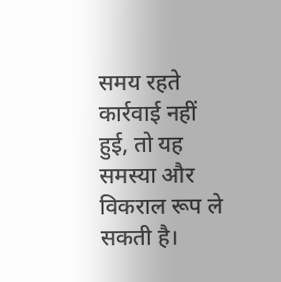समय रहते कार्रवाई नहीं हुई, तो यह समस्या और विकराल रूप ले सकती है।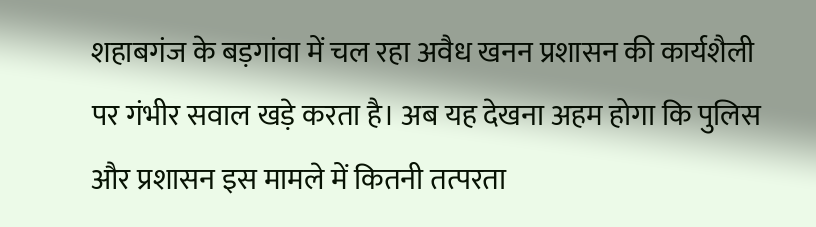शहाबगंज के बड़गांवा में चल रहा अवैध खनन प्रशासन की कार्यशैली पर गंभीर सवाल खड़े करता है। अब यह देखना अहम होगा कि पुलिस और प्रशासन इस मामले में कितनी तत्परता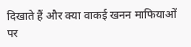दिखाते हैं और क्या वाकई खनन माफियाओं पर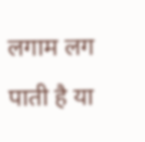लगाम लग पाती है या